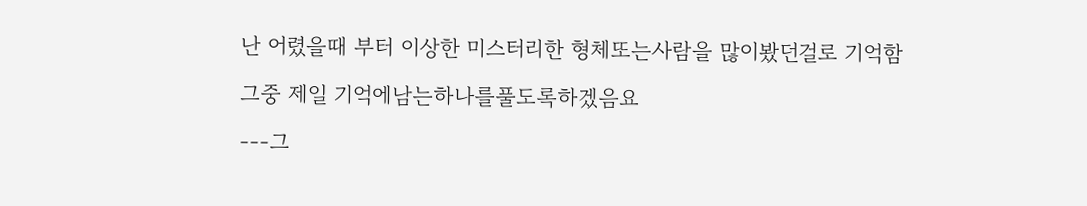난 어렸을때 부터 이상한 미스터리한 형체또는사람을 많이봤던걸로 기억함

그중 제일 기억에남는하나를풀도록하겠음요

---그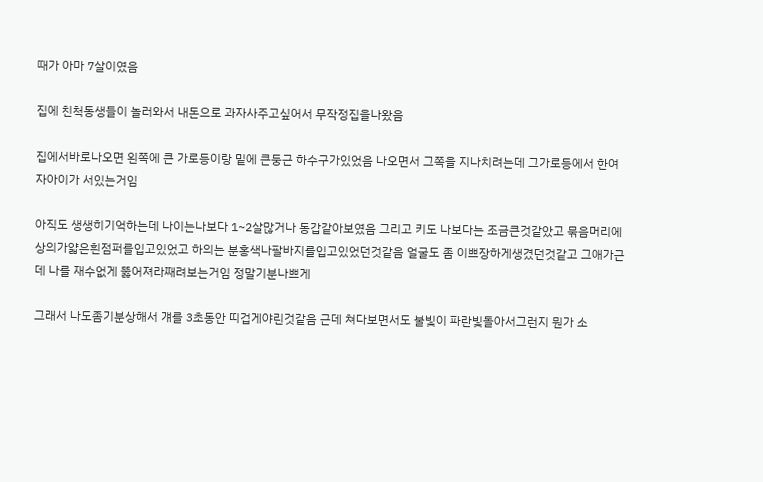때가 아마 7살이였음

집에 친척동생들이 놀러와서 내돈으로 과자사주고싶어서 무작정집을나왔음

집에서바로나오면 왼쪽에 큰 가로등이랑 밑에 큰둥근 하수구가있었음 나오면서 그쪽을 지나치려는데 그가로등에서 한여자아이가 서있는거임

아직도 생생히기억하는데 나이는나보다 1~2살많거나 동갑같아보였음 그리고 키도 나보다는 조금큰것같았고 묶음머리에 상의가얇은흰점퍼를입고있었고 하의는 분홍색나팔바지를입고있었던것같음 얼굴도 좀 이쁘장하게생겼던것같고 그애가근데 나를 재수없게 뚫어져라째려보는거임 정말기분나쁘게

그래서 나도좀기분상해서 걔를 3초동안 띠겁게야린것같음 근데 쳐다보면서도 불빛이 파란빛돌아서그런지 뭔가 소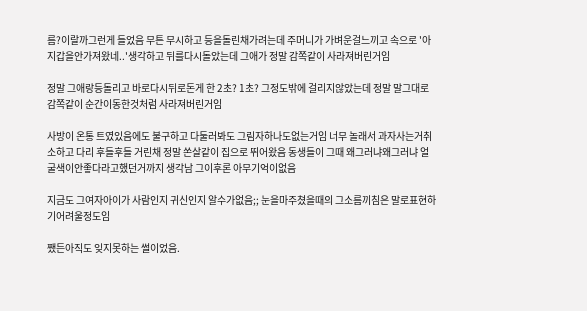름?이랄까그런게 들었음 무튼 무시하고 등을돌린채가려는데 주머니가 가벼운걸느끼고 속으로 '아지갑을안가져왔네..'생각하고 뒤를다시돌았는데 그애가 정말 감쪽같이 사라져버린거임

정말 그애랑등돌리고 바로다시뒤로돈게 한 2초? 1초? 그정도밖에 걸리지않았는데 정말 말그대로 감쪽같이 순간이동한것처럼 사라져버린거임

사방이 온통 트였있음에도 불구하고 다둘러봐도 그림자하나도없는거임 너무 놀래서 과자사는거취소하고 다리 후들후들 거린채 정말 쏜살같이 집으로 뛰어왔음 동생들이 그때 왜그러냐왜그러냐 얼굴색이안좋다라고했던거까지 생각남 그이후론 아무기억이없음

지금도 그여자아이가 사람인지 귀신인지 알수가없음;; 눈을마주쳤을때의 그소름끼침은 말로표현하기어려울정도임

쨌든아직도 잊지못하는 썰이었음.